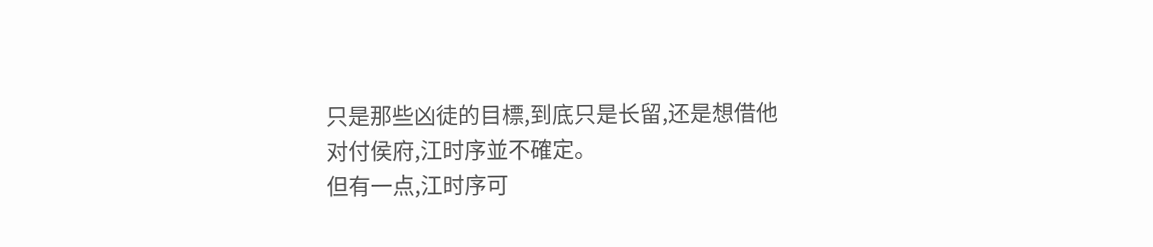只是那些凶徒的目標,到底只是长留,还是想借他对付侯府,江时序並不確定。
但有一点,江时序可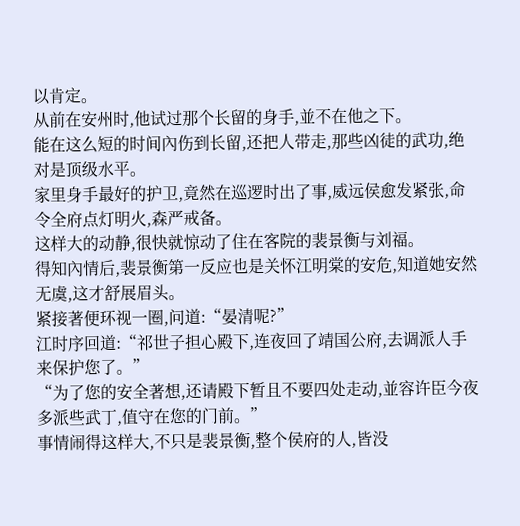以肯定。
从前在安州时,他试过那个长留的身手,並不在他之下。
能在这么短的时间內伤到长留,还把人带走,那些凶徒的武功,绝对是顶级水平。
家里身手最好的护卫,竟然在巡逻时出了事,威远侯愈发紧张,命令全府点灯明火,森严戒备。
这样大的动静,很快就惊动了住在客院的裴景衡与刘福。
得知內情后,裴景衡第一反应也是关怀江明棠的安危,知道她安然无虞,这才舒展眉头。
紧接著便环视一圈,问道:“晏清呢?”
江时序回道:“祁世子担心殿下,连夜回了靖国公府,去调派人手来保护您了。”
“为了您的安全著想,还请殿下暂且不要四处走动,並容许臣今夜多派些武丁,值守在您的门前。”
事情闹得这样大,不只是裴景衡,整个侯府的人,皆没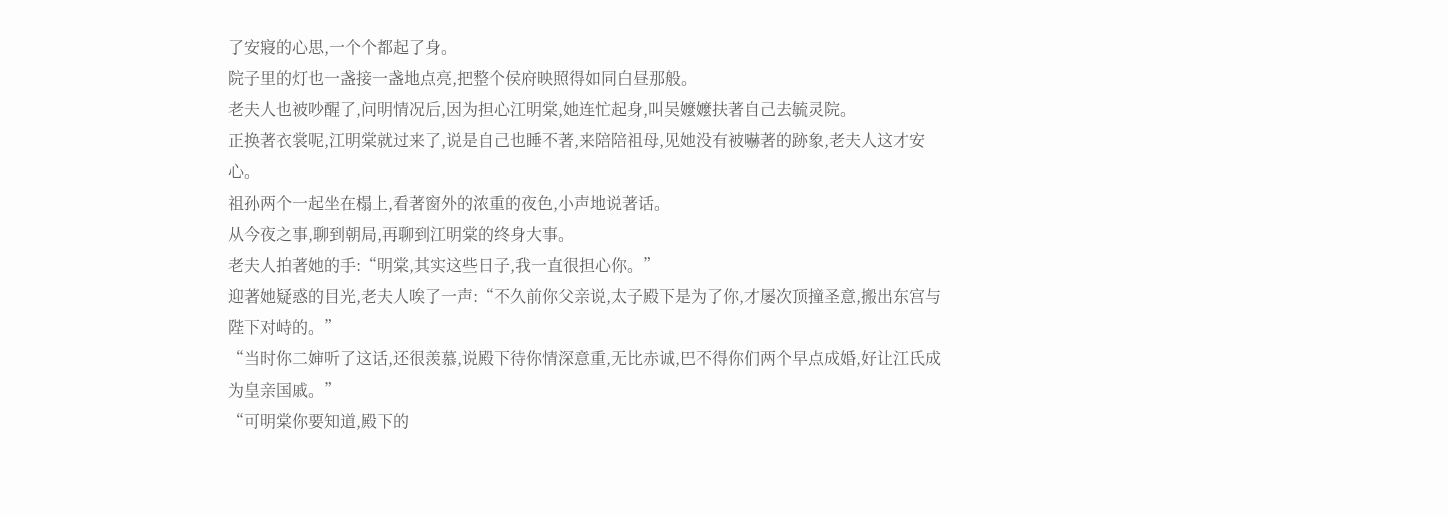了安寢的心思,一个个都起了身。
院子里的灯也一盏接一盏地点亮,把整个侯府映照得如同白昼那般。
老夫人也被吵醒了,问明情况后,因为担心江明棠,她连忙起身,叫吴嬤嬤扶著自己去毓灵院。
正换著衣裳呢,江明棠就过来了,说是自己也睡不著,来陪陪祖母,见她没有被嚇著的跡象,老夫人这才安心。
祖孙两个一起坐在榻上,看著窗外的浓重的夜色,小声地说著话。
从今夜之事,聊到朝局,再聊到江明棠的终身大事。
老夫人拍著她的手:“明棠,其实这些日子,我一直很担心你。”
迎著她疑惑的目光,老夫人唉了一声:“不久前你父亲说,太子殿下是为了你,才屡次顶撞圣意,搬出东宫与陛下对峙的。”
“当时你二婶听了这话,还很羡慕,说殿下待你情深意重,无比赤诚,巴不得你们两个早点成婚,好让江氏成为皇亲国戚。”
“可明棠你要知道,殿下的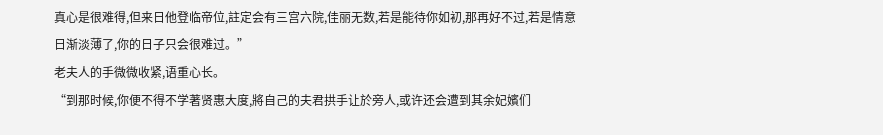真心是很难得,但来日他登临帝位,註定会有三宫六院,佳丽无数,若是能待你如初,那再好不过,若是情意日渐淡薄了,你的日子只会很难过。”
老夫人的手微微收紧,语重心长。
“到那时候,你便不得不学著贤惠大度,將自己的夫君拱手让於旁人,或许还会遭到其余妃嬪们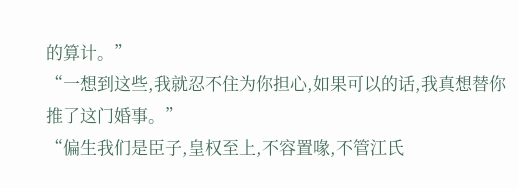的算计。”
“一想到这些,我就忍不住为你担心,如果可以的话,我真想替你推了这门婚事。”
“偏生我们是臣子,皇权至上,不容置喙,不管江氏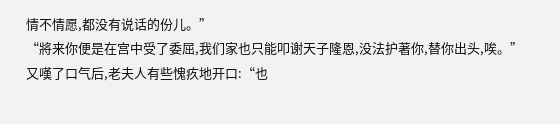情不情愿,都没有说话的份儿。”
“將来你便是在宫中受了委屈,我们家也只能叩谢天子隆恩,没法护著你,替你出头,唉。”
又嘆了口气后,老夫人有些愧疚地开口:“也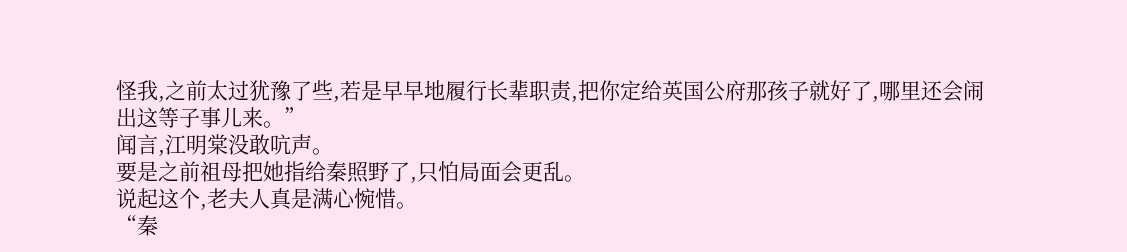怪我,之前太过犹豫了些,若是早早地履行长辈职责,把你定给英国公府那孩子就好了,哪里还会闹出这等子事儿来。”
闻言,江明棠没敢吭声。
要是之前祖母把她指给秦照野了,只怕局面会更乱。
说起这个,老夫人真是满心惋惜。
“秦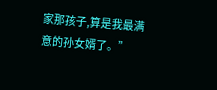家那孩子,算是我最满意的孙女婿了。”